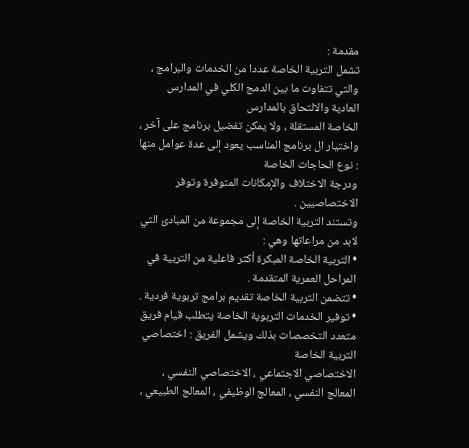مقدمة :
تشمل التربية الخاصة عددا من الخدمات والبرامج ، والتي تتفاوت ما بين الدمج الكلي في المدارس العادية والالتحاق بالمدارس
الخاصة المستقلة ، ولا يمكن تفضيل برنامج على آخر ، واختيار ال برنامج المناسب يعود إلى عدة عوامل منها : نوع الحاجات الخاصة
ودرجة الاختلاف والإمكانات المتوفرة وتوفر الاختصاصيين .
وتستند التربية الخاصة إلى مجموعة من المبادئ التي لابد من مراعاتها وهي :
• التربية الخاصة المبكرة أكثر فاعلية من التربية في المراحل العمرية المتقدمة .
• تتضمن التربية الخاصة تقديم برامج تربوية فردية .
• توفير الخدمات التربوية الخاصة يتطلب قيام فريق متعدد التخصصات بذلك ويشمل الفريق : اختصاصي التربية الخاصة
الاختصاصي الاجتماعي ، الاختصاصي النفسي ، المعالج النفسي ، المعالج الوظيفي ، المعالج الطبيعي ،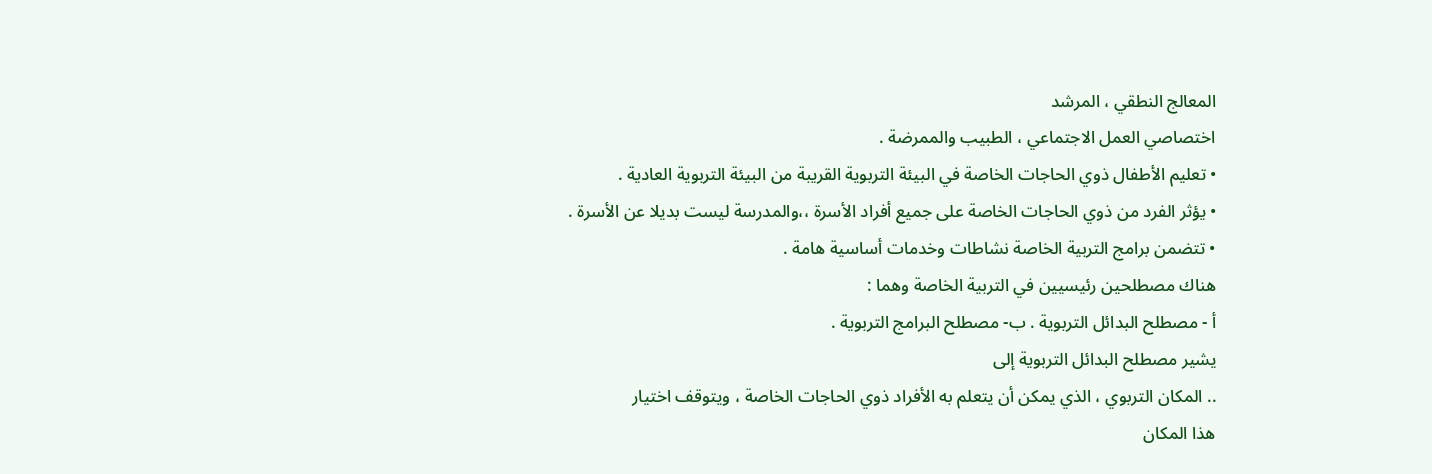المعالج النطقي ، المرشد
اختصاصي العمل الاجتماعي ، الطبيب والممرضة .
• تعليم الأطفال ذوي الحاجات الخاصة في البيئة التربوية القريبة من البيئة التربوية العادية .
• يؤثر الفرد من ذوي الحاجات الخاصة على جميع أفراد الأسرة ،،والمدرسة ليست بديلا عن الأسرة .
• تتضمن برامج التربية الخاصة نشاطات وخدمات أساسية هامة .
هناك مصطلحين رئيسيين في التربية الخاصة وهما :
أ - مصطلح البدائل التربوية . ب- مصطلح البرامج التربوية .
يشير مصطلح البدائل التربوية إلى
.. المكان التربوي ، الذي يمكن أن يتعلم به الأفراد ذوي الحاجات الخاصة ، ويتوقف اختيار
هذا المكان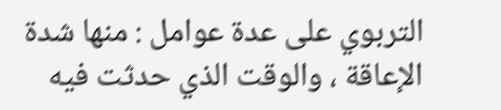التربوي على عدة عوامل : منها شدة الإعاقة ، والوقت الذي حدثت فيه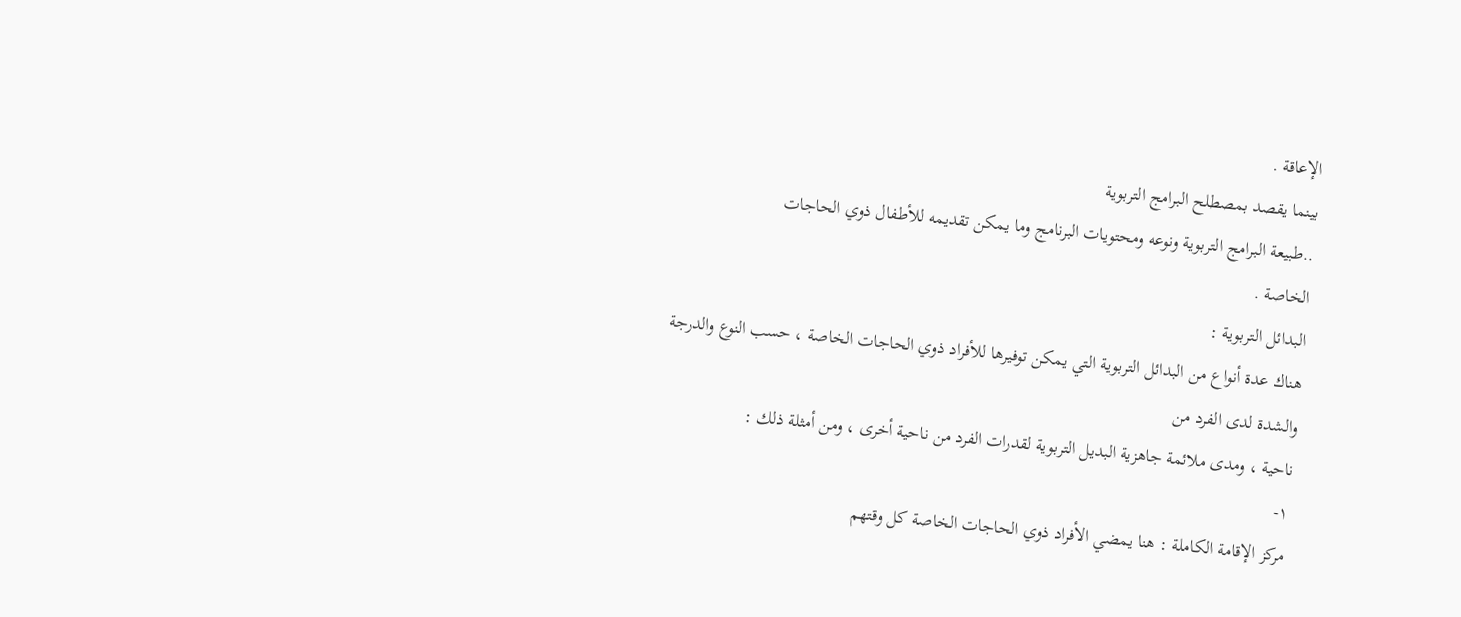الإعاقة .
بينما يقصد بمصطلح البرامج التربوية
..طبيعة البرامج التربوية ونوعه ومحتويات البرنامج وما يمكن تقديمه للأطفال ذوي الحاجات
الخاصة .
البدائل التربوية :
هناك عدة أنواع من البدائل التربوية التي يمكن توفيرها للأفراد ذوي الحاجات الخاصة ، حسب النوع والدرجة والشدة لدى الفرد من
ناحية ، ومدى ملائمة جاهزية البديل التربوية لقدرات الفرد من ناحية أخرى ، ومن أمثلة ذلك :
١-
مركز الإقامة الكاملة : هنا يمضي الأفراد ذوي الحاجات الخاصة كل وقتهم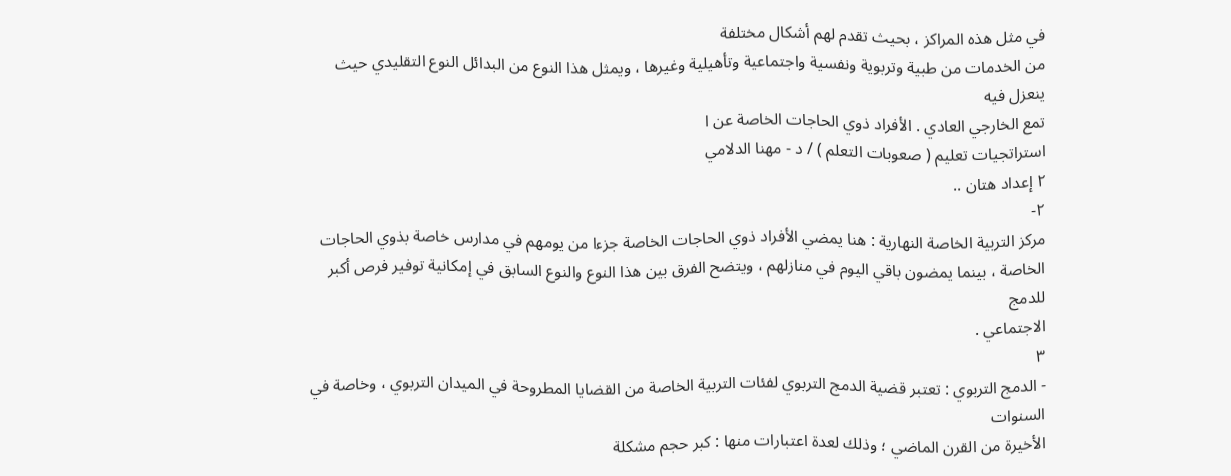في مثل هذه المراكز ، بحيث تقدم لهم أشكال مختلفة
من الخدمات من طبية وتربوية ونفسية واجتماعية وتأهيلية وغيرها ، ويمثل هذا النوع من البدائل النوع التقليدي حيث ينعزل فيه
تمع الخارجي العادي . الأفراد ذوي الحاجات الخاصة عن ا
استراتجيات تعليم ( صعوبات التعلم ) / د - مهنا الدلامي
٢ إعداد هتان ..
٢-
مركز التربية الخاصة النهارية : هنا يمضي الأفراد ذوي الحاجات الخاصة جزءا من يومهم في مدارس خاصة بذوي الحاجات
الخاصة ، بينما يمضون باقي اليوم في منازلهم ، ويتضح الفرق بين هذا النوع والنوع السابق في إمكانية توفير فرص أكبر للدمج
الاجتماعي .
٣
- الدمج التربوي : تعتبر قضية الدمج التربوي لفئات التربية الخاصة من القضايا المطروحة في الميدان التربوي ، وخاصة في السنوات
الأخيرة من القرن الماضي ؛ وذلك لعدة اعتبارات منها : كبر حجم مشكلة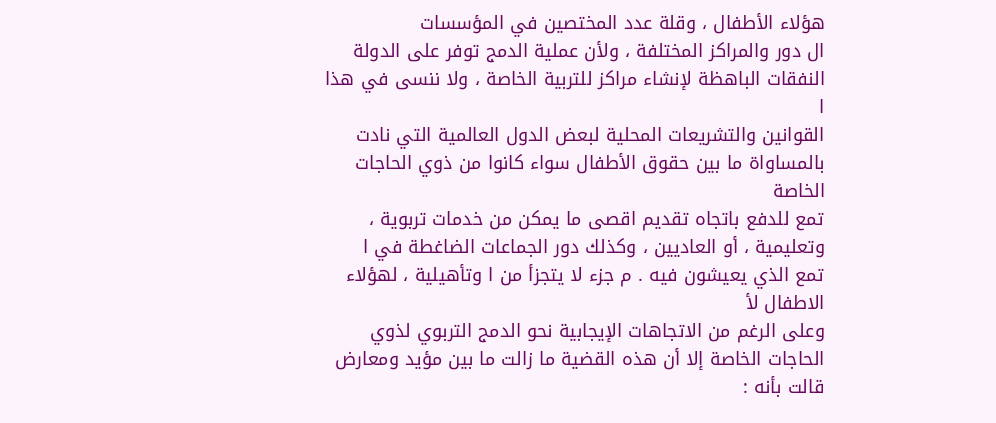هؤلاء الأطفال ، وقلة عدد المختصين في المؤسسات
ال دور والمراكز المختلفة ، ولأن عملية الدمج توفر على الدولة النفقات الباهظة لإنشاء مراكز للتربية الخاصة ، ولا ننسى في هذا ا
القوانين والتشريعات المحلية لبعض الدول العالمية التي نادت بالمساواة ما بين حقوق الأطفال سواء كانوا من ذوي الحاجات الخاصة
تمع للدفع باتجاه تقديم اقصى ما يمكن من خدمات تربوية ، وتعليمية ، أو العاديين ، وكذلك دور الجماعات الضاغطة في ا
تمع الذي يعيشون فيه . م جزء لا يتجزأ من ا وتأهيلية ، لهؤلاء الاطفال لأ
وعلى الرغم من الاتجاهات الإيجابية نحو الدمج التربوي لذوي الحاجات الخاصة إلا أن هذه القضية ما زالت ما بين مؤيد ومعارض
قالت بأنه :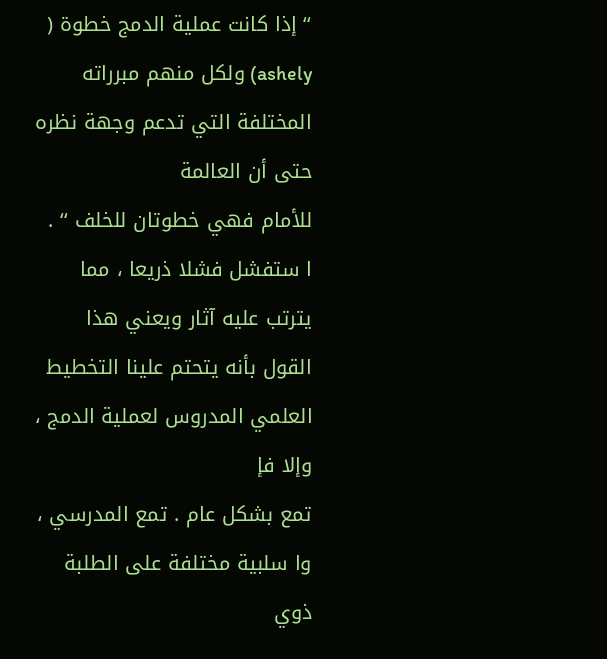‘‘ إذا كانت عملية الدمج خطوة ( ashely) ولكل منهم مبرراته المختلفة التي تدعم وجهة نظره حتى أن العالمة
للأمام فهي خطوتان للخلف ‘‘ .
ا ستفشل فشلا ذريعا ، مما يترتب عليه آثار ويعني هذا القول بأنه يتحتم علينا التخطيط العلمي المدروس لعملية الدمج ، وإلا فإ
تمع بشكل عام . تمع المدرسي ، وا سلبية مختلفة على الطلبة ذوي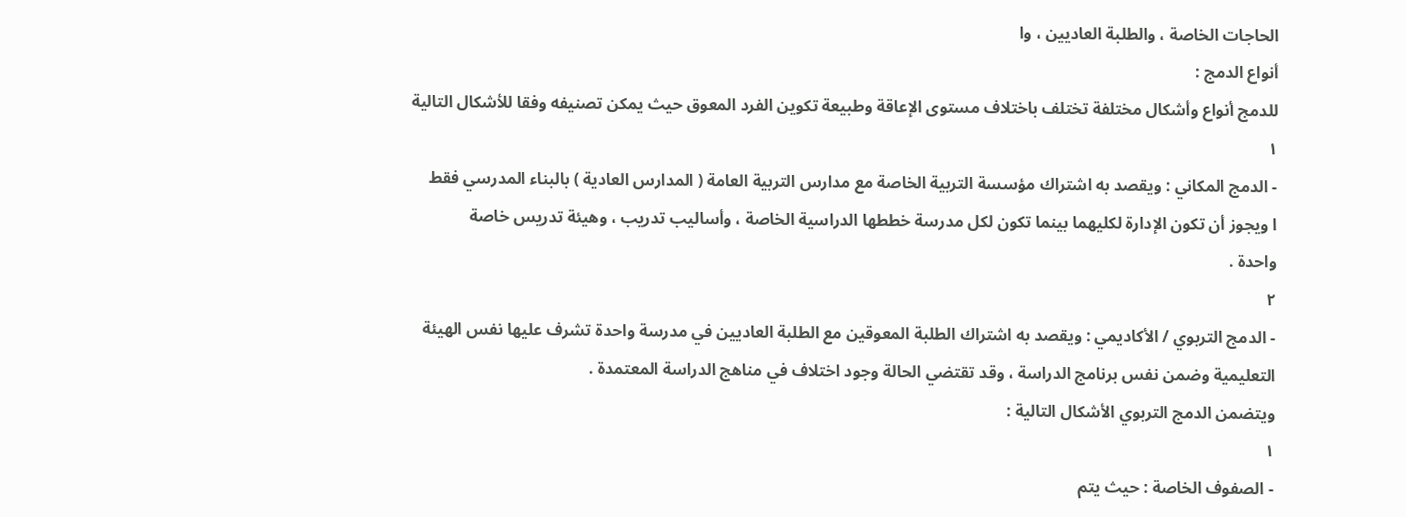الحاجات الخاصة ، والطلبة العاديين ، وا
أنواع الدمج :
للدمج أنواع وأشكال مختلفة تختلف باختلاف مستوى الإعاقة وطبيعة تكوين الفرد المعوق حيث يمكن تصنيفه وفقا للأشكال التالية
١
- الدمج المكاني : ويقصد به اشتراك مؤسسة التربية الخاصة مع مدارس التربية العامة ( المدارس العادية ) بالبناء المدرسي فقط
ا ويجوز أن تكون الإدارة لكليهما بينما تكون لكل مدرسة خططها الدراسية الخاصة ، وأساليب تدريب ، وهيئة تدريس خاصة
واحدة .
٢
- الدمج التربوي / الأكاديمي : ويقصد به اشتراك الطلبة المعوقين مع الطلبة العاديين في مدرسة واحدة تشرف عليها نفس الهيئة
التعليمية وضمن نفس برنامج الدراسة ، وقد تقتضي الحالة وجود اختلاف في مناهج الدراسة المعتمدة .
ويتضمن الدمج التربوي الأشكال التالية :
١
- الصفوف الخاصة : حيث يتم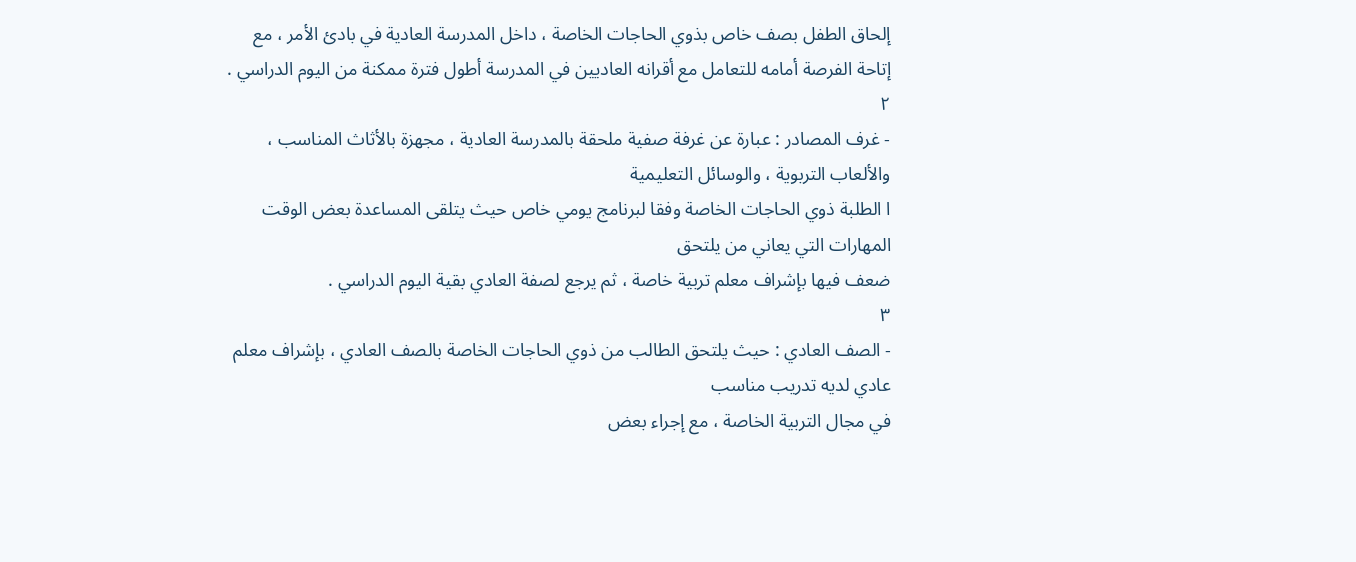إلحاق الطفل بصف خاص بذوي الحاجات الخاصة ، داخل المدرسة العادية في بادئ الأمر ، مع
إتاحة الفرصة أمامه للتعامل مع أقرانه العاديين في المدرسة أطول فترة ممكنة من اليوم الدراسي .
٢
- غرف المصادر : عبارة عن غرفة صفية ملحقة بالمدرسة العادية ، مجهزة بالأثاث المناسب ، والألعاب التربوية ، والوسائل التعليمية
ا الطلبة ذوي الحاجات الخاصة وفقا لبرنامج يومي خاص حيث يتلقى المساعدة بعض الوقت المهارات التي يعاني من يلتحق
ضعف فيها بإشراف معلم تربية خاصة ، ثم يرجع لصفة العادي بقية اليوم الدراسي .
٣
- الصف العادي : حيث يلتحق الطالب من ذوي الحاجات الخاصة بالصف العادي ، بإشراف معلم عادي لديه تدريب مناسب
في مجال التربية الخاصة ، مع إجراء بعض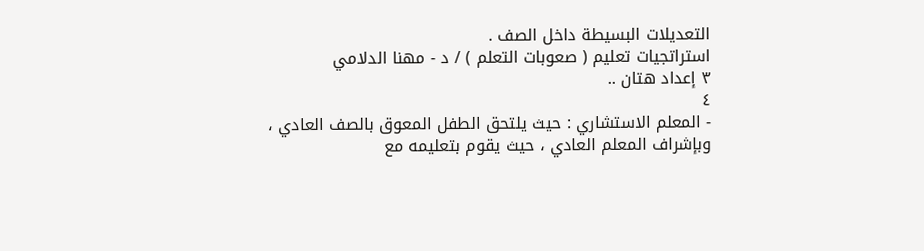التعديلات البسيطة داخل الصف .
استراتجيات تعليم ( صعوبات التعلم ) / د - مهنا الدلامي
٣ إعداد هتان ..
٤
- المعلم الاستشاري : حيث يلتحق الطفل المعوق بالصف العادي ، وبإشراف المعلم العادي ، حيث يقوم بتعليمه مع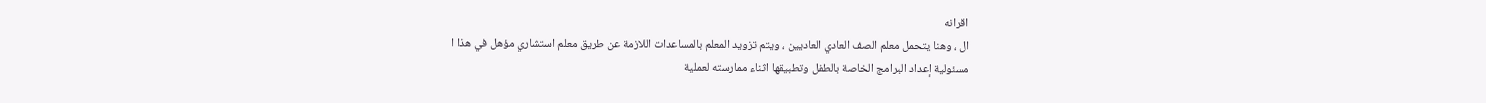اقرانه
ال ، وهنا يتحمل معلم الصف العادي العاديين ، ويتم تزويد المعلم بالمساعدات اللازمة عن طريق معلم استشاري مؤهل في هذا ا
مسئولية إعداد البرامج الخاصة بالطفل وتطبيقها اثناء ممارسته لعملية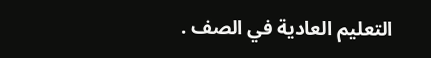التعليم العادية في الصف .